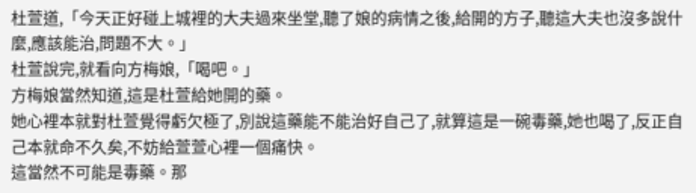杜萱道,「今天正好碰上城裡的大夫過來坐堂,聽了娘的病情之後,給開的方子,聽這大夫也沒多說什麼,應該能治,問題不大。」
杜萱說完,就看向方梅娘,「喝吧。」
方梅娘當然知道,這是杜萱給她開的藥。
她心裡本就對杜萱覺得虧欠極了,別說這藥能不能治好自己了,就算這是一碗毒藥,她也喝了,反正自己本就命不久矣,不妨給萱萱心裡一個痛快。
這當然不可能是毒藥。那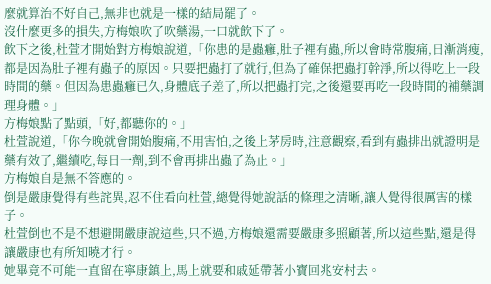麼就算治不好自己,無非也就是一樣的結局罷了。
沒什麼更多的損失,方梅娘吹了吹藥湯,一口就飲下了。
飲下之後,杜萱才開始對方梅娘說道,「你患的是蟲癰,肚子裡有蟲,所以會時常腹痛,日漸消瘦,都是因為肚子裡有蟲子的原因。只要把蟲打了就行,但為了確保把蟲打幹淨,所以得吃上一段時間的藥。但因為患蟲癰已久,身體底子差了,所以把蟲打完,之後還要再吃一段時間的補藥調理身體。」
方梅娘點了點頭,「好,都聽你的。」
杜萱說道,「你今晚就會開始腹痛,不用害怕,之後上茅房時,注意觀察,看到有蟲排出就證明是藥有效了,繼續吃,每日一劑,到不會再排出蟲了為止。」
方梅娘自是無不答應的。
倒是嚴康覺得有些詫異,忍不住看向杜萱,總覺得她說話的條理之清晰,讓人覺得很厲害的樣子。
杜萱倒也不是不想避開嚴康說這些,只不過,方梅娘還需要嚴康多照顧著,所以這些點,還是得讓嚴康也有所知曉才行。
她畢竟不可能一直留在寧康鎮上,馬上就要和戚延帶著小寶回兆安村去。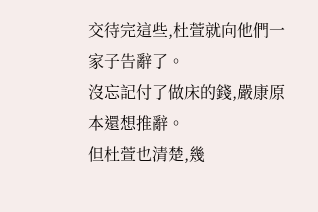交待完這些,杜萱就向他們一家子告辭了。
沒忘記付了做床的錢,嚴康原本還想推辭。
但杜萱也清楚,幾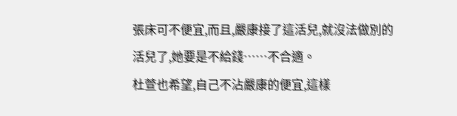張床可不便宜,而且,嚴康接了這活兒,就沒法做別的活兒了,她要是不給錢……不合適。
杜萱也希望,自己不沾嚴康的便宜,這樣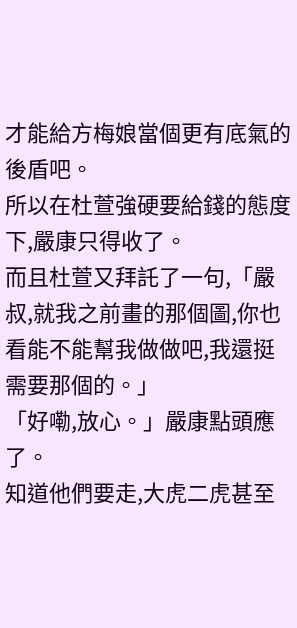才能給方梅娘當個更有底氣的後盾吧。
所以在杜萱強硬要給錢的態度下,嚴康只得收了。
而且杜萱又拜託了一句,「嚴叔,就我之前畫的那個圖,你也看能不能幫我做做吧,我還挺需要那個的。」
「好嘞,放心。」嚴康點頭應了。
知道他們要走,大虎二虎甚至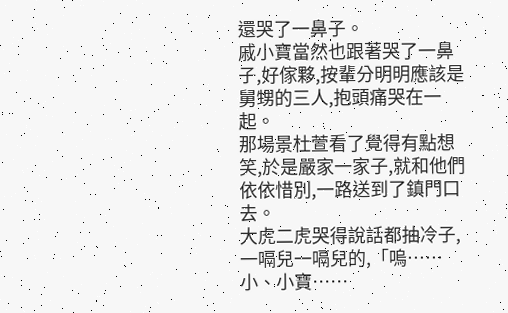還哭了一鼻子。
戚小寶當然也跟著哭了一鼻子,好傢夥,按輩分明明應該是舅甥的三人,抱頭痛哭在一起。
那場景杜萱看了覺得有點想笑,於是嚴家一家子,就和他們依依惜別,一路送到了鎮門口去。
大虎二虎哭得說話都抽冷子,一嗝兒一嗝兒的,「嗚……小、小寶……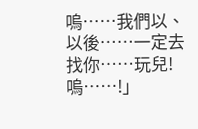嗚……我們以、以後……一定去找你……玩兒!嗚……!」